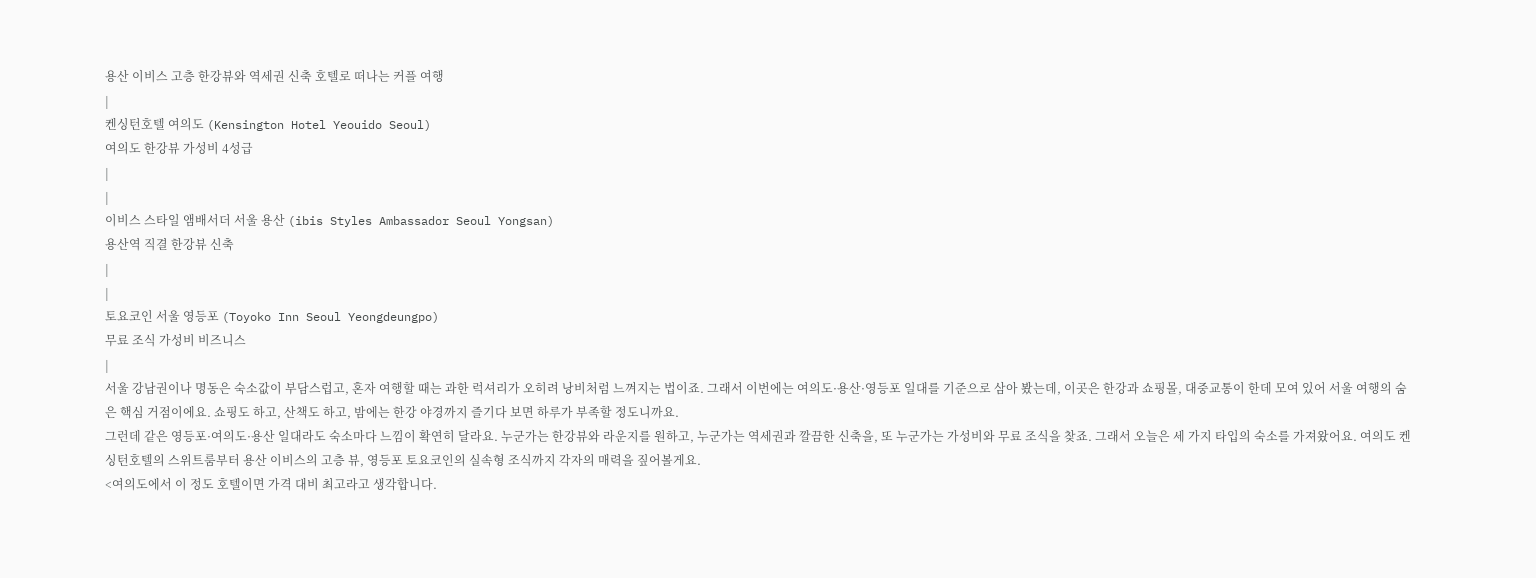용산 이비스 고층 한강뷰와 역세권 신축 호텔로 떠나는 커플 여행
|
켄싱턴호텔 여의도 (Kensington Hotel Yeouido Seoul)
여의도 한강뷰 가성비 4성급
|
|
이비스 스타일 앰배서더 서울 용산 (ibis Styles Ambassador Seoul Yongsan)
용산역 직결 한강뷰 신축
|
|
토요코인 서울 영등포 (Toyoko Inn Seoul Yeongdeungpo)
무료 조식 가성비 비즈니스
|
서울 강남권이나 명동은 숙소값이 부담스럽고, 혼자 여행할 때는 과한 럭셔리가 오히려 낭비처럼 느껴지는 법이죠. 그래서 이번에는 여의도·용산·영등포 일대를 기준으로 삼아 봤는데, 이곳은 한강과 쇼핑몰, 대중교통이 한데 모여 있어 서울 여행의 숨은 핵심 거점이에요. 쇼핑도 하고, 산책도 하고, 밤에는 한강 야경까지 즐기다 보면 하루가 부족할 정도니까요.
그런데 같은 영등포·여의도·용산 일대라도 숙소마다 느낌이 확연히 달라요. 누군가는 한강뷰와 라운지를 원하고, 누군가는 역세권과 깔끔한 신축을, 또 누군가는 가성비와 무료 조식을 찾죠. 그래서 오늘은 세 가지 타입의 숙소를 가져왔어요. 여의도 켄싱턴호텔의 스위트룸부터 용산 이비스의 고층 뷰, 영등포 토요코인의 실속형 조식까지 각자의 매력을 짚어볼게요.
<여의도에서 이 정도 호텔이면 가격 대비 최고라고 생각합니다.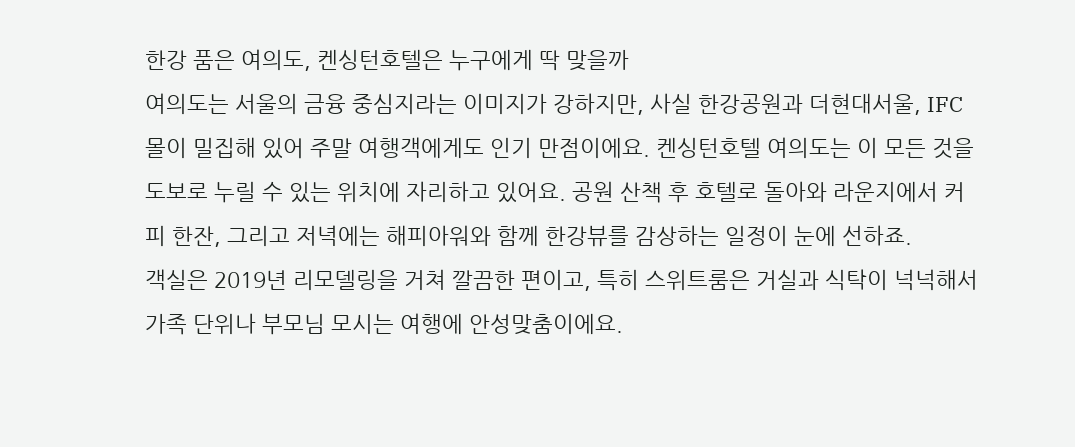한강 품은 여의도, 켄싱턴호텔은 누구에게 딱 맞을까
여의도는 서울의 금융 중심지라는 이미지가 강하지만, 사실 한강공원과 더현대서울, IFC몰이 밀집해 있어 주말 여행객에게도 인기 만점이에요. 켄싱턴호텔 여의도는 이 모든 것을 도보로 누릴 수 있는 위치에 자리하고 있어요. 공원 산책 후 호텔로 돌아와 라운지에서 커피 한잔, 그리고 저녁에는 해피아워와 함께 한강뷰를 감상하는 일정이 눈에 선하죠.
객실은 2019년 리모델링을 거쳐 깔끔한 편이고, 특히 스위트룸은 거실과 식탁이 넉넉해서 가족 단위나 부모님 모시는 여행에 안성맞춤이에요.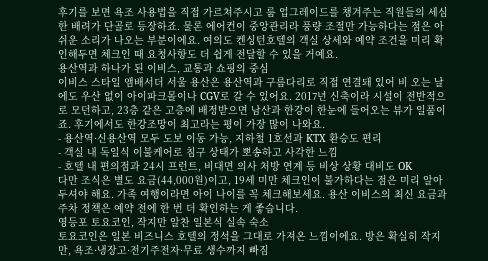후기를 보면 욕조 사용법을 직접 가르쳐주시고 룸 업그레이드를 챙겨주는 직원들의 세심한 배려가 단골로 등장하죠. 물론 에어컨이 중앙관리라 풍량 조절만 가능하다는 점은 아쉬운 소리가 나오는 부분이에요. 여의도 켄싱턴호텔의 객실 상세와 예약 조건을 미리 확인해두면 체크인 때 요청사항도 더 쉽게 전달할 수 있을 거예요.
용산역과 하나가 된 이비스, 교통과 쇼핑의 중심
이비스 스타일 앰배서더 서울 용산은 용산역과 구름다리로 직접 연결돼 있어 비 오는 날에도 우산 없이 아이파크몰이나 CGV로 갈 수 있어요. 2017년 신축이라 시설이 전반적으로 모던하고, 23층 같은 고층에 배정받으면 남산과 한강이 한눈에 들어오는 뷰가 일품이죠. 후기에서도 한강조망이 최고라는 평이 가장 많이 나와요.
- 용산역·신용산역 모두 도보 이동 가능, 지하철 1호선과 KTX 환승도 편리
- 객실 내 독일식 이불케어로 침구 상태가 뽀송하고 사각한 느낌
- 호텔 내 편의점과 24시 프런트, 비대면 의사 처방 연계 등 비상 상황 대비도 OK
다만 조식은 별도 요금(44,000원)이고, 19세 미만 체크인이 불가하다는 점은 미리 알아두셔야 해요. 가족 여행이라면 아이 나이를 꼭 체크해보세요. 용산 이비스의 최신 요금과 주차 정책은 예약 전에 한 번 더 확인하는 게 좋습니다.
영등포 토요코인, 작지만 알찬 일본식 실속 숙소
토요코인은 일본 비즈니스 호텔의 정석을 그대로 가져온 느낌이에요. 방은 확실히 작지만, 욕조·냉장고·전기주전자·무료 생수까지 빠짐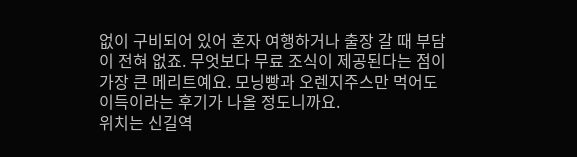없이 구비되어 있어 혼자 여행하거나 출장 갈 때 부담이 전혀 없죠. 무엇보다 무료 조식이 제공된다는 점이 가장 큰 메리트예요. 모닝빵과 오렌지주스만 먹어도 이득이라는 후기가 나올 정도니까요.
위치는 신길역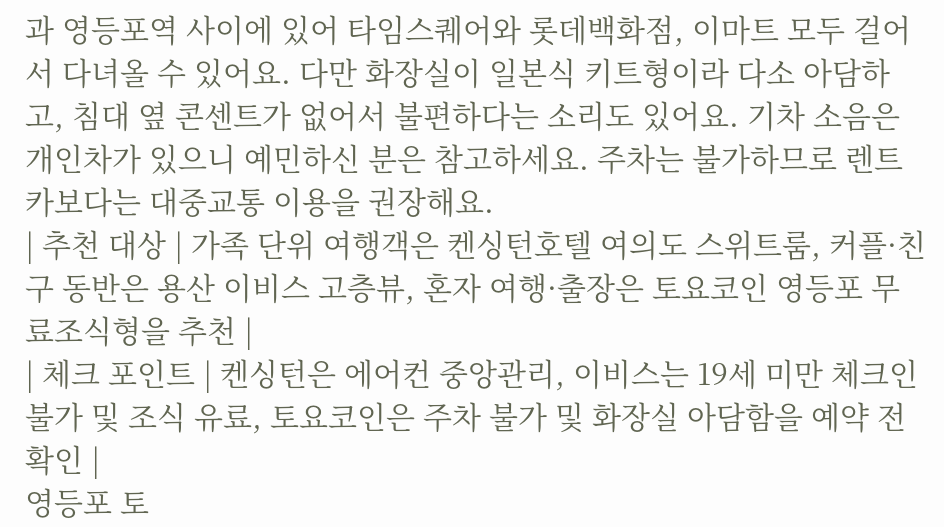과 영등포역 사이에 있어 타임스퀘어와 롯데백화점, 이마트 모두 걸어서 다녀올 수 있어요. 다만 화장실이 일본식 키트형이라 다소 아담하고, 침대 옆 콘센트가 없어서 불편하다는 소리도 있어요. 기차 소음은 개인차가 있으니 예민하신 분은 참고하세요. 주차는 불가하므로 렌트카보다는 대중교통 이용을 권장해요.
| 추천 대상 | 가족 단위 여행객은 켄싱턴호텔 여의도 스위트룸, 커플·친구 동반은 용산 이비스 고층뷰, 혼자 여행·출장은 토요코인 영등포 무료조식형을 추천 |
| 체크 포인트 | 켄싱턴은 에어컨 중앙관리, 이비스는 19세 미만 체크인 불가 및 조식 유료, 토요코인은 주차 불가 및 화장실 아담함을 예약 전 확인 |
영등포 토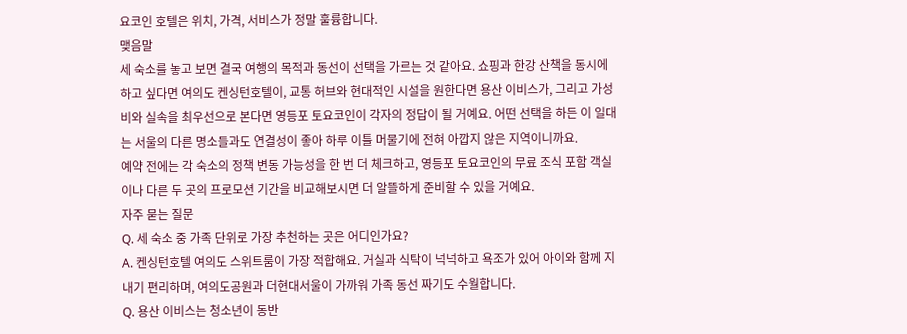요코인 호텔은 위치, 가격, 서비스가 정말 훌륭합니다.
맺음말
세 숙소를 놓고 보면 결국 여행의 목적과 동선이 선택을 가르는 것 같아요. 쇼핑과 한강 산책을 동시에 하고 싶다면 여의도 켄싱턴호텔이, 교통 허브와 현대적인 시설을 원한다면 용산 이비스가, 그리고 가성비와 실속을 최우선으로 본다면 영등포 토요코인이 각자의 정답이 될 거예요. 어떤 선택을 하든 이 일대는 서울의 다른 명소들과도 연결성이 좋아 하루 이틀 머물기에 전혀 아깝지 않은 지역이니까요.
예약 전에는 각 숙소의 정책 변동 가능성을 한 번 더 체크하고, 영등포 토요코인의 무료 조식 포함 객실이나 다른 두 곳의 프로모션 기간을 비교해보시면 더 알뜰하게 준비할 수 있을 거예요.
자주 묻는 질문
Q. 세 숙소 중 가족 단위로 가장 추천하는 곳은 어디인가요?
A. 켄싱턴호텔 여의도 스위트룸이 가장 적합해요. 거실과 식탁이 넉넉하고 욕조가 있어 아이와 함께 지내기 편리하며, 여의도공원과 더현대서울이 가까워 가족 동선 짜기도 수월합니다.
Q. 용산 이비스는 청소년이 동반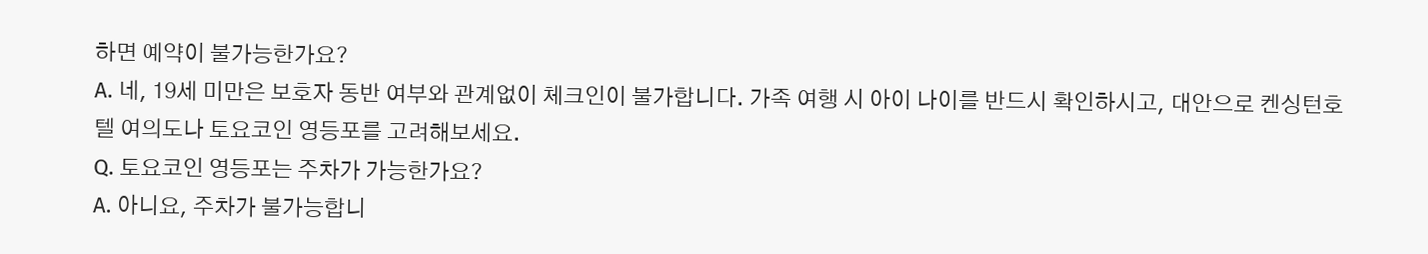하면 예약이 불가능한가요?
A. 네, 19세 미만은 보호자 동반 여부와 관계없이 체크인이 불가합니다. 가족 여행 시 아이 나이를 반드시 확인하시고, 대안으로 켄싱턴호텔 여의도나 토요코인 영등포를 고려해보세요.
Q. 토요코인 영등포는 주차가 가능한가요?
A. 아니요, 주차가 불가능합니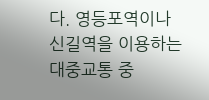다. 영등포역이나 신길역을 이용하는 대중교통 중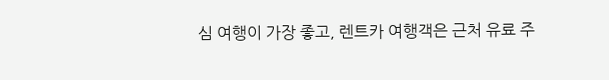심 여행이 가장 좋고, 렌트카 여행객은 근처 유료 주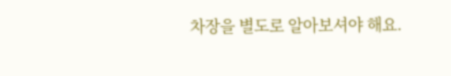차장을 별도로 알아보셔야 해요.